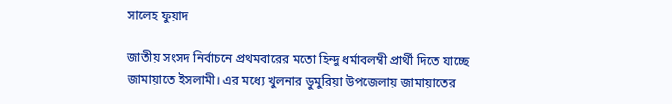সালেহ ফুয়াদ

জাতীয় সংসদ নির্বাচনে প্রথমবারের মতো হিন্দু ধর্মাবলম্বী প্রার্থী দিতে যাচ্ছে জামায়াতে ইসলামী। এর মধ্যে খুলনার ডুমুরিয়া উপজেলায় জামায়াতের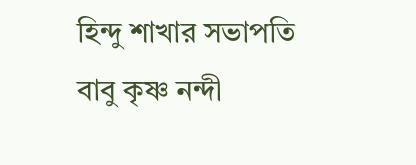হিন্দু শাখার সভাপতি বাবু কৃষ্ণ নন্দী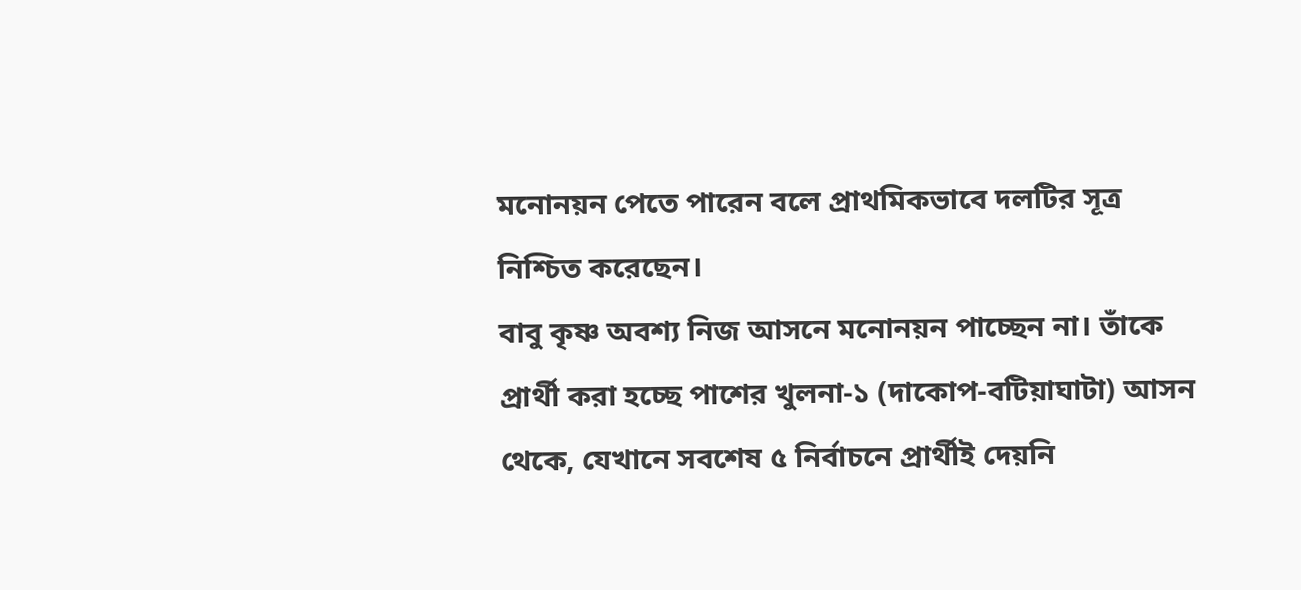মনোনয়ন পেতে পারেন বলে প্রাথমিকভাবে দলটির সূত্র নিশ্চিত করেছেন।
বাবু কৃষ্ণ অবশ্য নিজ আসনে মনোনয়ন পাচ্ছেন না। তাঁকে প্রার্থী করা হচ্ছে পাশের খুলনা-১ (দাকোপ-বটিয়াঘাটা) আসন থেকে, যেখানে সবশেষ ৫ নির্বাচনে প্রার্থীই দেয়নি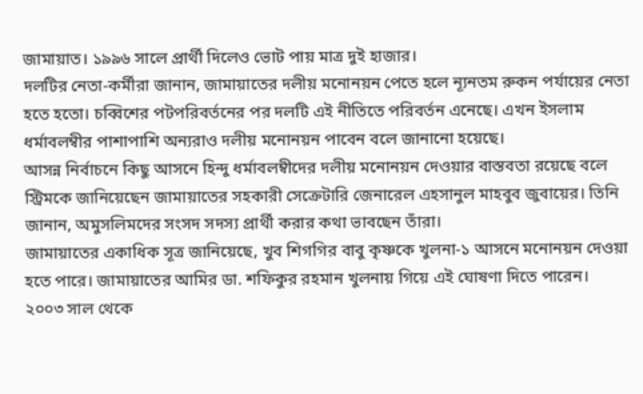জামায়াত। ১৯৯৬ সালে প্রার্থী দিলেও ভোট পায় মাত্র দুই হাজার।
দলটির নেতা-কর্মীরা জানান, জামায়াতের দলীয় মনোনয়ন পেতে হলে ন্যূনতম রুকন পর্যায়ের নেতা হতে হতো। চব্বিশের পটপরিবর্তনের পর দলটি এই নীতিতে পরিবর্তন এনেছে। এখন ইসলাম ধর্মাবলম্বীর পাশাপাশি অন্যরাও দলীয় মনোনয়ন পাবেন বলে জানানো হয়েছে।
আসন্ন নির্বাচনে কিছু আসনে হিন্দু ধর্মাবলম্বীদের দলীয় মনোনয়ন দেওয়ার বাস্তবতা রয়েছে বলে স্ট্রিমকে জানিয়েছেন জামায়াতের সহকারী সেক্রেটারি জেনারেল এহসানুল মাহবুব জুবায়ের। তিনি জানান, অমুসলিমদের সংসদ সদস্য প্রার্থী করার কথা ভাবছেন তাঁরা।
জামায়াতের একাধিক সূত্র জানিয়েছে, খুব শিগগির বাবু কৃষ্ণকে খুলনা-১ আসনে মনোনয়ন দেওয়া হতে পারে। জামায়াতের আমির ডা. শফিকুর রহমান খুলনায় গিয়ে এই ঘোষণা দিতে পারেন।
২০০৩ সাল থেকে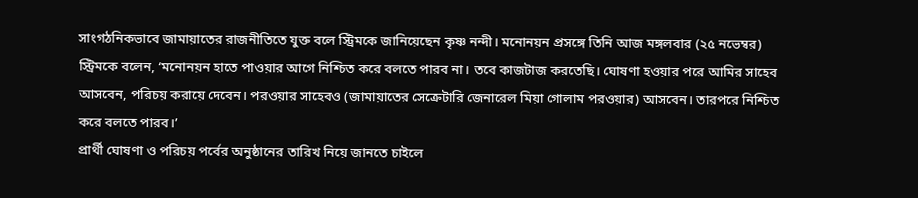সাংগঠনিকভাবে জামায়াতের রাজনীতিতে যুক্ত বলে স্ট্রিমকে জানিয়েছেন কৃষ্ণ নন্দী। মনোনয়ন প্রসঙ্গে তিনি আজ মঙ্গলবার (২৫ নভেম্বর) স্ট্রিমকে বলেন, ‘মনোনয়ন হাতে পাওয়ার আগে নিশ্চিত করে বলতে পারব না। তবে কাজটাজ করতেছি। ঘোষণা হওয়ার পরে আমির সাহেব আসবেন, পরিচয় করায়ে দেবেন। পরওয়ার সাহেবও (জামায়াতের সেক্রেটারি জেনারেল মিয়া গোলাম পরওয়ার) আসবেন। তারপরে নিশ্চিত করে বলতে পারব।’
প্রার্থী ঘোষণা ও পরিচয় পর্বের অনুষ্ঠানের তারিখ নিয়ে জানতে চাইলে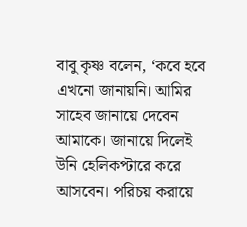বাবু কৃষ্ণ বলেন, ‘কবে হবে এখনো জানায়নি। আমির সাহেব জানায়ে দেবেন আমাকে। জানায়ে দিলেই উনি হেলিকপ্টারে করে আসবেন। পরিচয় করায়ে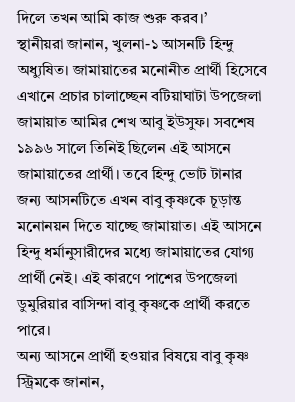দিলে তখন আমি কাজ শুরু করব।’
স্থানীয়রা জানান, খুলনা-১ আসনটি হিন্দু অধ্যুষিত। জামায়াতের মনোনীত প্রার্থী হিসেবে এখানে প্রচার চালাচ্ছেন বটিয়াঘাটা উপজেলা জামায়াত আমির শেখ আবু ইউসুফ। সবশেষ ১৯৯৬ সালে তিনিই ছিলেন এই আসনে জামায়াতের প্রার্থী। তবে হিন্দু ভোট টানার জন্য আসনটিতে এখন বাবু কৃষ্ণকে চূড়ান্ত মনোনয়ন দিতে যাচ্ছে জামায়াত। এই আসনে হিন্দু ধর্মানুসারীদের মধ্যে জামায়াতের যোগ্য প্রার্থী নেই। এই কারণে পাশের উপজেলা ডুমুরিয়ার বাসিন্দা বাবু কৃষ্ণকে প্রার্থী করতে পারে।
অন্য আসনে প্রার্থী হওয়ার বিষয়ে বাবু কৃষ্ণ স্ট্রিমকে জানান,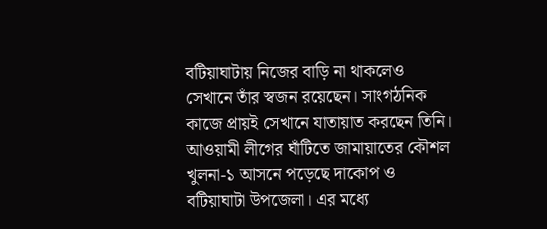বটিয়াঘাটায় নিজের বাড়ি না থাকলেও সেখানে তাঁর স্বজন রয়েছেন। সাংগঠনিক কাজে প্রায়ই সেখানে যাতায়াত করছেন তিনি।
আওয়ামী লীগের ঘাঁটিতে জামায়াতের কৌশল
খুলনা-১ আসনে পড়েছে দাকোপ ও বটিয়াঘাটা উপজেলা। এর মধ্যে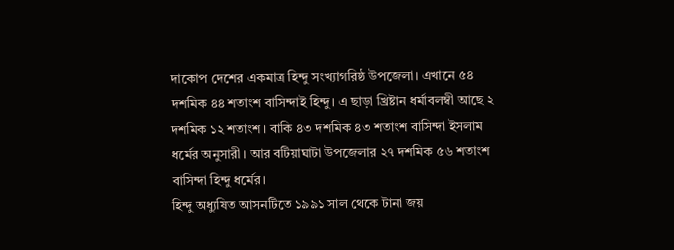দাকোপ দেশের একমাত্র হিন্দু সংখ্যাগরিষ্ঠ উপজেলা। এখানে ৫৪ দশমিক ৪৪ শতাংশ বাসিন্দাই হিন্দু। এ ছাড়া খ্রিষ্টান ধর্মাবলম্বী আছে ২ দশমিক ১২ শতাংশ। বাকি ৪৩ দশমিক ৪৩ শতাংশ বাসিন্দা ইসলাম ধর্মের অনুসারী। আর বটিয়াঘাটা উপজেলার ২৭ দশমিক ৫৬ শতাংশ বাসিন্দা হিন্দু ধর্মের।
হিন্দু অধ্যুষিত আসনটিতে ১৯৯১ সাল থেকে টানা জয়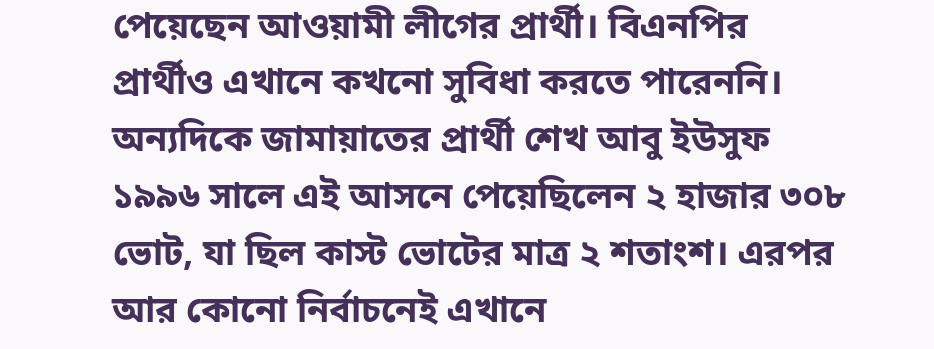পেয়েছেন আওয়ামী লীগের প্রার্থী। বিএনপির প্রার্থীও এখানে কখনো সুবিধা করতে পারেননি। অন্যদিকে জামায়াতের প্রার্থী শেখ আবু ইউসুফ ১৯৯৬ সালে এই আসনে পেয়েছিলেন ২ হাজার ৩০৮ ভোট, যা ছিল কাস্ট ভোটের মাত্র ২ শতাংশ। এরপর আর কোনো নির্বাচনেই এখানে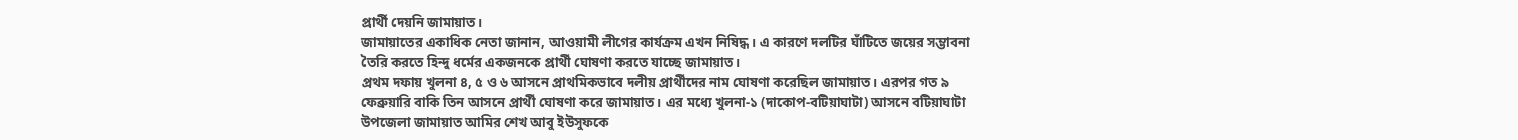প্রার্থী দেয়নি জামায়াত।
জামায়াতের একাধিক নেতা জানান, আওয়ামী লীগের কার্যক্রম এখন নিষিদ্ধ। এ কারণে দলটির ঘাঁটিতে জয়ের সম্ভাবনা তৈরি করতে হিন্দু ধর্মের একজনকে প্রার্থী ঘোষণা করতে যাচ্ছে জামায়াত।
প্রথম দফায় খুলনা ৪, ৫ ও ৬ আসনে প্রাথমিকভাবে দলীয় প্রার্থীদের নাম ঘোষণা করেছিল জামায়াত। এরপর গত ৯ ফেব্রুয়ারি বাকি তিন আসনে প্রার্থী ঘোষণা করে জামায়াত। এর মধ্যে খুলনা-১ (দাকোপ-বটিয়াঘাটা) আসনে বটিয়াঘাটা উপজেলা জামায়াত আমির শেখ আবু ইউসুফকে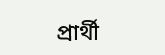প্রার্থী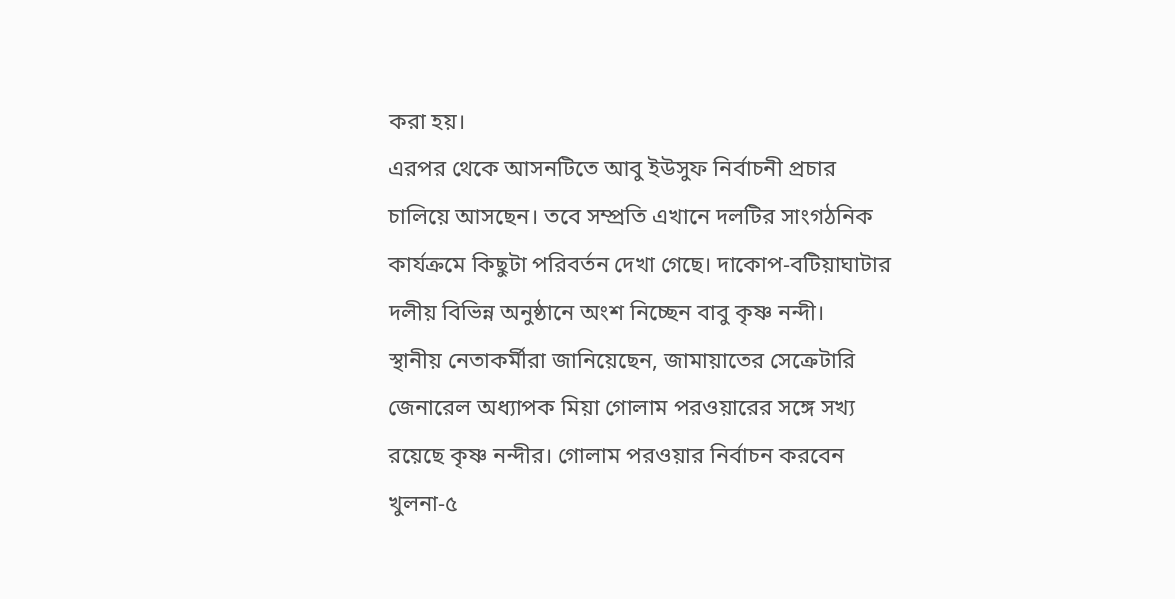করা হয়।
এরপর থেকে আসনটিতে আবু ইউসুফ নির্বাচনী প্রচার চালিয়ে আসছেন। তবে সম্প্রতি এখানে দলটির সাংগঠনিক কার্যক্রমে কিছুটা পরিবর্তন দেখা গেছে। দাকোপ-বটিয়াঘাটার দলীয় বিভিন্ন অনুষ্ঠানে অংশ নিচ্ছেন বাবু কৃষ্ণ নন্দী।
স্থানীয় নেতাকর্মীরা জানিয়েছেন, জামায়াতের সেক্রেটারি জেনারেল অধ্যাপক মিয়া গোলাম পরওয়ারের সঙ্গে সখ্য রয়েছে কৃষ্ণ নন্দীর। গোলাম পরওয়ার নির্বাচন করবেন খুলনা-৫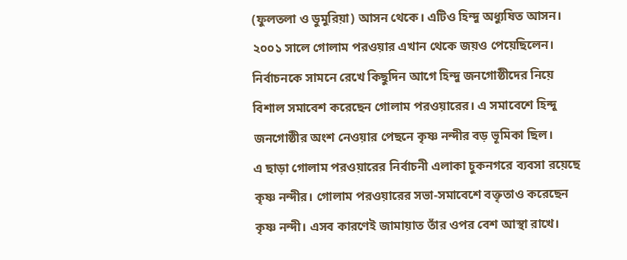(ফুলতলা ও ডুমুরিয়া) আসন থেকে। এটিও হিন্দু অধ্যুষিত আসন। ২০০১ সালে গোলাম পরওয়ার এখান থেকে জয়ও পেয়েছিলেন। নির্বাচনকে সামনে রেখে কিছুদিন আগে হিন্দু জনগোষ্ঠীদের নিয়ে বিশাল সমাবেশ করেছেন গোলাম পরওয়ারের। এ সমাবেশে হিন্দু জনগোষ্ঠীর অংশ নেওয়ার পেছনে কৃষ্ণ নন্দীর বড় ভূমিকা ছিল।
এ ছাড়া গোলাম পরওয়ারের নির্বাচনী এলাকা চুকনগরে ব্যবসা রয়েছে কৃষ্ণ নন্দীর। গোলাম পরওয়ারের সভা-সমাবেশে বক্তৃতাও করেছেন কৃষ্ণ নন্দী। এসব কারণেই জামায়াত তাঁর ওপর বেশ আস্থা রাখে।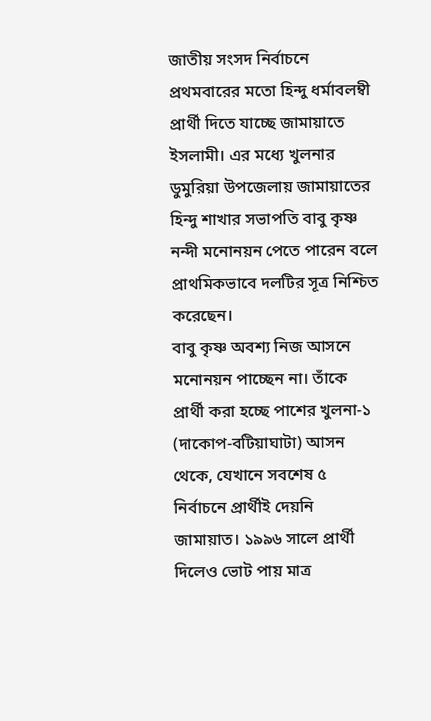জাতীয় সংসদ নির্বাচনে প্রথমবারের মতো হিন্দু ধর্মাবলম্বী প্রার্থী দিতে যাচ্ছে জামায়াতে ইসলামী। এর মধ্যে খুলনার ডুমুরিয়া উপজেলায় জামায়াতের হিন্দু শাখার সভাপতি বাবু কৃষ্ণ নন্দী মনোনয়ন পেতে পারেন বলে প্রাথমিকভাবে দলটির সূত্র নিশ্চিত করেছেন।
বাবু কৃষ্ণ অবশ্য নিজ আসনে মনোনয়ন পাচ্ছেন না। তাঁকে প্রার্থী করা হচ্ছে পাশের খুলনা-১ (দাকোপ-বটিয়াঘাটা) আসন থেকে, যেখানে সবশেষ ৫ নির্বাচনে প্রার্থীই দেয়নি জামায়াত। ১৯৯৬ সালে প্রার্থী দিলেও ভোট পায় মাত্র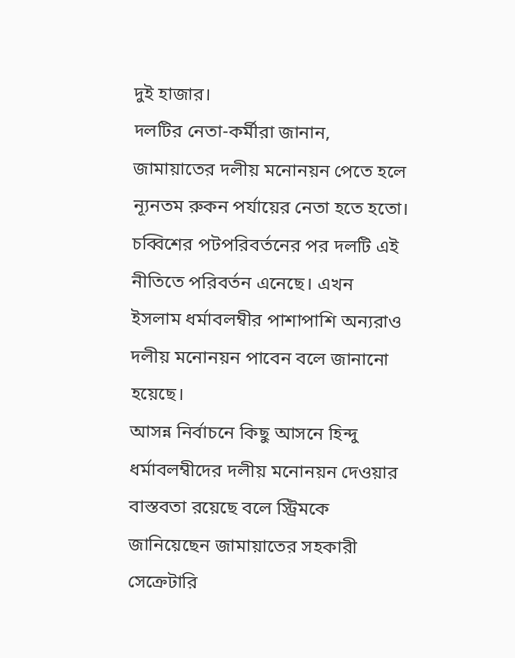দুই হাজার।
দলটির নেতা-কর্মীরা জানান, জামায়াতের দলীয় মনোনয়ন পেতে হলে ন্যূনতম রুকন পর্যায়ের নেতা হতে হতো। চব্বিশের পটপরিবর্তনের পর দলটি এই নীতিতে পরিবর্তন এনেছে। এখন ইসলাম ধর্মাবলম্বীর পাশাপাশি অন্যরাও দলীয় মনোনয়ন পাবেন বলে জানানো হয়েছে।
আসন্ন নির্বাচনে কিছু আসনে হিন্দু ধর্মাবলম্বীদের দলীয় মনোনয়ন দেওয়ার বাস্তবতা রয়েছে বলে স্ট্রিমকে জানিয়েছেন জামায়াতের সহকারী সেক্রেটারি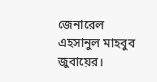জেনারেল এহসানুল মাহবুব জুবায়ের।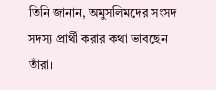তিনি জানান, অমুসলিমদের সংসদ সদস্য প্রার্থী করার কথা ভাবছেন তাঁরা।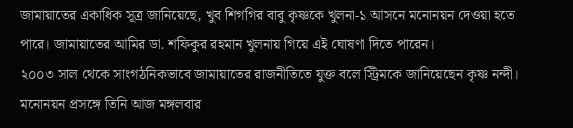জামায়াতের একাধিক সূত্র জানিয়েছে, খুব শিগগির বাবু কৃষ্ণকে খুলনা-১ আসনে মনোনয়ন দেওয়া হতে পারে। জামায়াতের আমির ডা. শফিকুর রহমান খুলনায় গিয়ে এই ঘোষণা দিতে পারেন।
২০০৩ সাল থেকে সাংগঠনিকভাবে জামায়াতের রাজনীতিতে যুক্ত বলে স্ট্রিমকে জানিয়েছেন কৃষ্ণ নন্দী। মনোনয়ন প্রসঙ্গে তিনি আজ মঙ্গলবার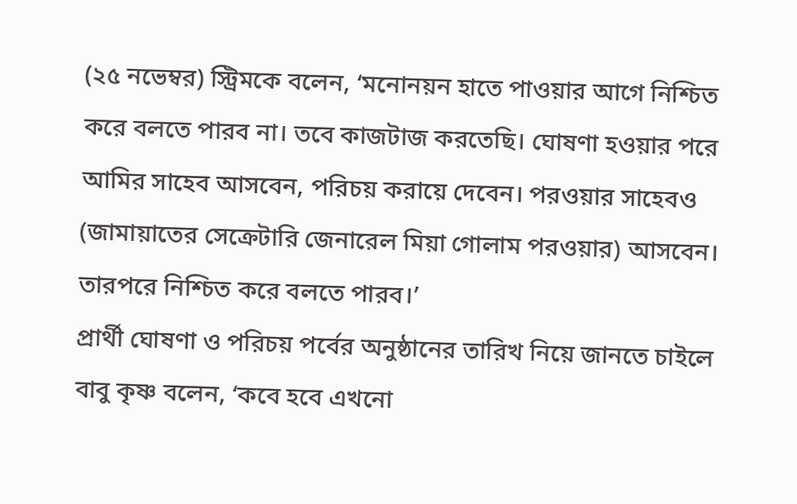(২৫ নভেম্বর) স্ট্রিমকে বলেন, ‘মনোনয়ন হাতে পাওয়ার আগে নিশ্চিত করে বলতে পারব না। তবে কাজটাজ করতেছি। ঘোষণা হওয়ার পরে আমির সাহেব আসবেন, পরিচয় করায়ে দেবেন। পরওয়ার সাহেবও (জামায়াতের সেক্রেটারি জেনারেল মিয়া গোলাম পরওয়ার) আসবেন। তারপরে নিশ্চিত করে বলতে পারব।’
প্রার্থী ঘোষণা ও পরিচয় পর্বের অনুষ্ঠানের তারিখ নিয়ে জানতে চাইলে বাবু কৃষ্ণ বলেন, ‘কবে হবে এখনো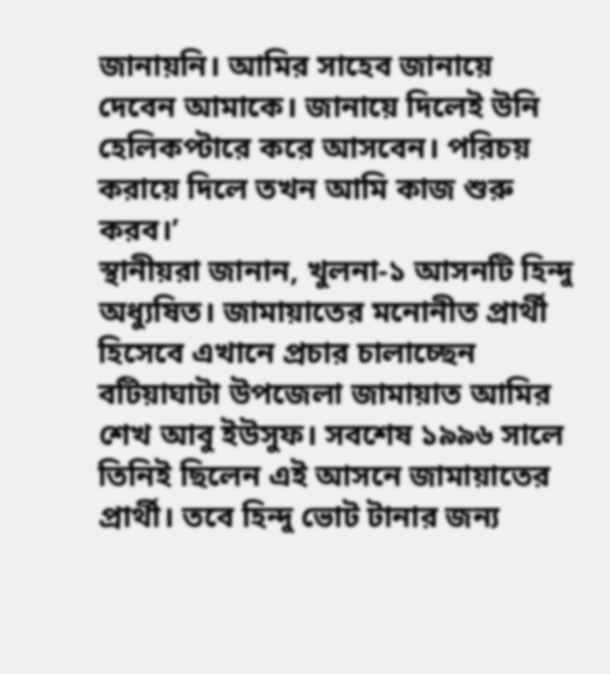জানায়নি। আমির সাহেব জানায়ে দেবেন আমাকে। জানায়ে দিলেই উনি হেলিকপ্টারে করে আসবেন। পরিচয় করায়ে দিলে তখন আমি কাজ শুরু করব।’
স্থানীয়রা জানান, খুলনা-১ আসনটি হিন্দু অধ্যুষিত। জামায়াতের মনোনীত প্রার্থী হিসেবে এখানে প্রচার চালাচ্ছেন বটিয়াঘাটা উপজেলা জামায়াত আমির শেখ আবু ইউসুফ। সবশেষ ১৯৯৬ সালে তিনিই ছিলেন এই আসনে জামায়াতের প্রার্থী। তবে হিন্দু ভোট টানার জন্য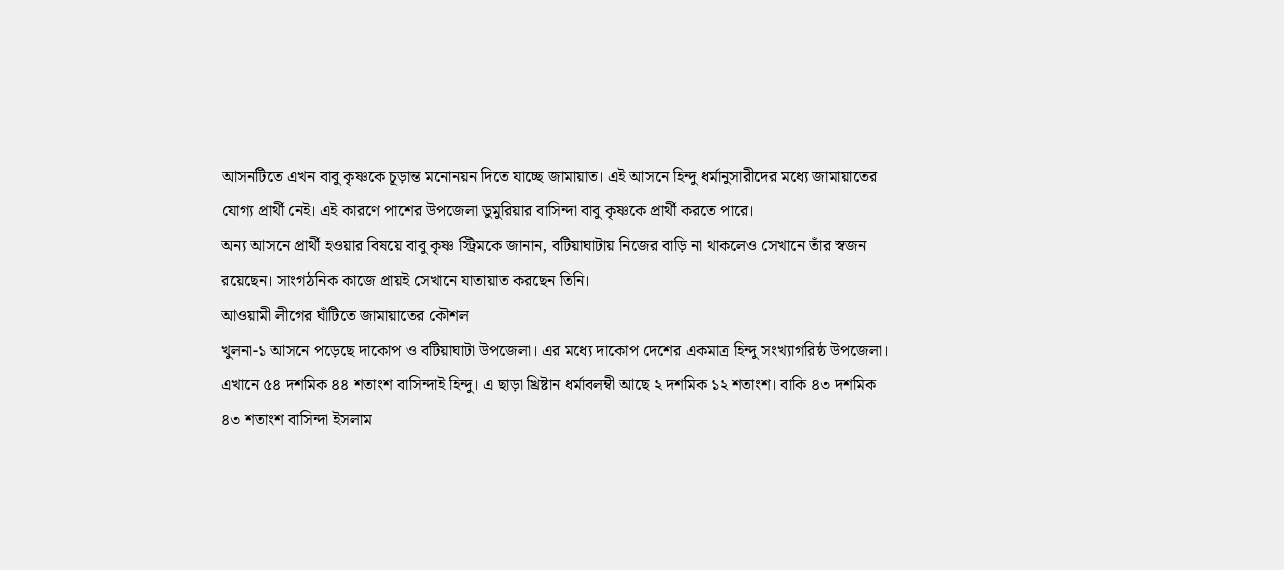আসনটিতে এখন বাবু কৃষ্ণকে চূড়ান্ত মনোনয়ন দিতে যাচ্ছে জামায়াত। এই আসনে হিন্দু ধর্মানুসারীদের মধ্যে জামায়াতের যোগ্য প্রার্থী নেই। এই কারণে পাশের উপজেলা ডুমুরিয়ার বাসিন্দা বাবু কৃষ্ণকে প্রার্থী করতে পারে।
অন্য আসনে প্রার্থী হওয়ার বিষয়ে বাবু কৃষ্ণ স্ট্রিমকে জানান, বটিয়াঘাটায় নিজের বাড়ি না থাকলেও সেখানে তাঁর স্বজন রয়েছেন। সাংগঠনিক কাজে প্রায়ই সেখানে যাতায়াত করছেন তিনি।
আওয়ামী লীগের ঘাঁটিতে জামায়াতের কৌশল
খুলনা-১ আসনে পড়েছে দাকোপ ও বটিয়াঘাটা উপজেলা। এর মধ্যে দাকোপ দেশের একমাত্র হিন্দু সংখ্যাগরিষ্ঠ উপজেলা। এখানে ৫৪ দশমিক ৪৪ শতাংশ বাসিন্দাই হিন্দু। এ ছাড়া খ্রিষ্টান ধর্মাবলম্বী আছে ২ দশমিক ১২ শতাংশ। বাকি ৪৩ দশমিক ৪৩ শতাংশ বাসিন্দা ইসলাম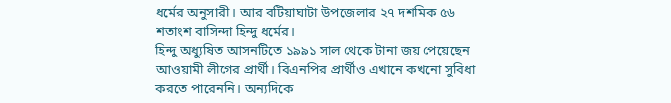ধর্মের অনুসারী। আর বটিয়াঘাটা উপজেলার ২৭ দশমিক ৫৬ শতাংশ বাসিন্দা হিন্দু ধর্মের।
হিন্দু অধ্যুষিত আসনটিতে ১৯৯১ সাল থেকে টানা জয় পেয়েছেন আওয়ামী লীগের প্রার্থী। বিএনপির প্রার্থীও এখানে কখনো সুবিধা করতে পারেননি। অন্যদিকে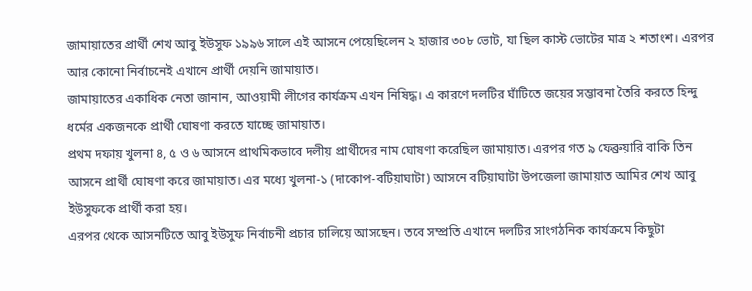জামায়াতের প্রার্থী শেখ আবু ইউসুফ ১৯৯৬ সালে এই আসনে পেয়েছিলেন ২ হাজার ৩০৮ ভোট, যা ছিল কাস্ট ভোটের মাত্র ২ শতাংশ। এরপর আর কোনো নির্বাচনেই এখানে প্রার্থী দেয়নি জামায়াত।
জামায়াতের একাধিক নেতা জানান, আওয়ামী লীগের কার্যক্রম এখন নিষিদ্ধ। এ কারণে দলটির ঘাঁটিতে জয়ের সম্ভাবনা তৈরি করতে হিন্দু ধর্মের একজনকে প্রার্থী ঘোষণা করতে যাচ্ছে জামায়াত।
প্রথম দফায় খুলনা ৪, ৫ ও ৬ আসনে প্রাথমিকভাবে দলীয় প্রার্থীদের নাম ঘোষণা করেছিল জামায়াত। এরপর গত ৯ ফেব্রুয়ারি বাকি তিন আসনে প্রার্থী ঘোষণা করে জামায়াত। এর মধ্যে খুলনা-১ (দাকোপ-বটিয়াঘাটা) আসনে বটিয়াঘাটা উপজেলা জামায়াত আমির শেখ আবু ইউসুফকে প্রার্থী করা হয়।
এরপর থেকে আসনটিতে আবু ইউসুফ নির্বাচনী প্রচার চালিয়ে আসছেন। তবে সম্প্রতি এখানে দলটির সাংগঠনিক কার্যক্রমে কিছুটা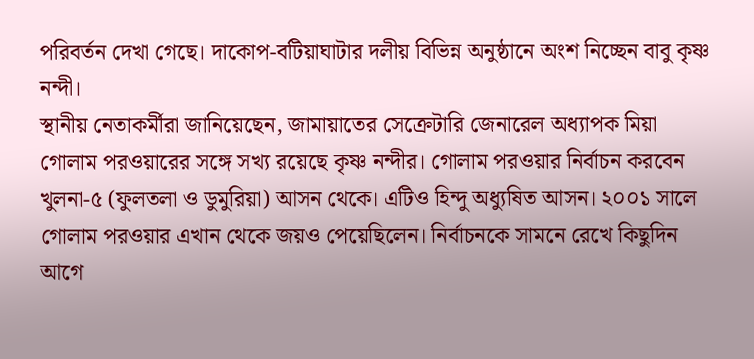পরিবর্তন দেখা গেছে। দাকোপ-বটিয়াঘাটার দলীয় বিভিন্ন অনুষ্ঠানে অংশ নিচ্ছেন বাবু কৃষ্ণ নন্দী।
স্থানীয় নেতাকর্মীরা জানিয়েছেন, জামায়াতের সেক্রেটারি জেনারেল অধ্যাপক মিয়া গোলাম পরওয়ারের সঙ্গে সখ্য রয়েছে কৃষ্ণ নন্দীর। গোলাম পরওয়ার নির্বাচন করবেন খুলনা-৫ (ফুলতলা ও ডুমুরিয়া) আসন থেকে। এটিও হিন্দু অধ্যুষিত আসন। ২০০১ সালে গোলাম পরওয়ার এখান থেকে জয়ও পেয়েছিলেন। নির্বাচনকে সামনে রেখে কিছুদিন আগে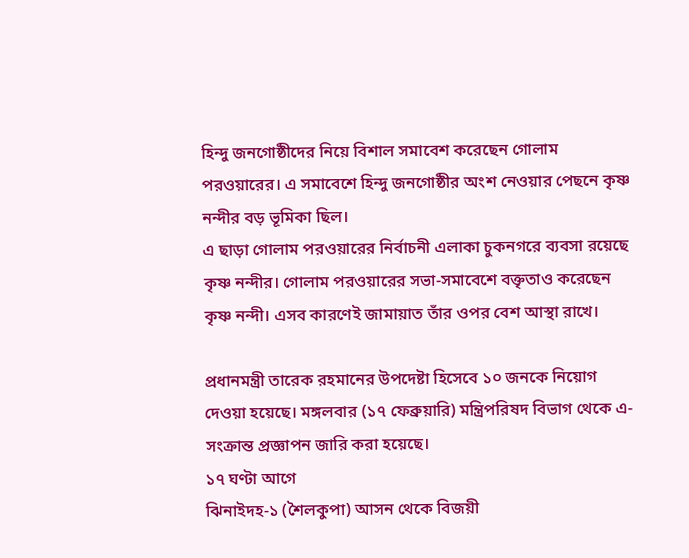হিন্দু জনগোষ্ঠীদের নিয়ে বিশাল সমাবেশ করেছেন গোলাম পরওয়ারের। এ সমাবেশে হিন্দু জনগোষ্ঠীর অংশ নেওয়ার পেছনে কৃষ্ণ নন্দীর বড় ভূমিকা ছিল।
এ ছাড়া গোলাম পরওয়ারের নির্বাচনী এলাকা চুকনগরে ব্যবসা রয়েছে কৃষ্ণ নন্দীর। গোলাম পরওয়ারের সভা-সমাবেশে বক্তৃতাও করেছেন কৃষ্ণ নন্দী। এসব কারণেই জামায়াত তাঁর ওপর বেশ আস্থা রাখে।

প্রধানমন্ত্রী তারেক রহমানের উপদেষ্টা হিসেবে ১০ জনকে নিয়োগ দেওয়া হয়েছে। মঙ্গলবার (১৭ ফেব্রুয়ারি) মন্ত্রিপরিষদ বিভাগ থেকে এ-সংক্রান্ত প্রজ্ঞাপন জারি করা হয়েছে।
১৭ ঘণ্টা আগে
ঝিনাইদহ-১ (শৈলকুপা) আসন থেকে বিজয়ী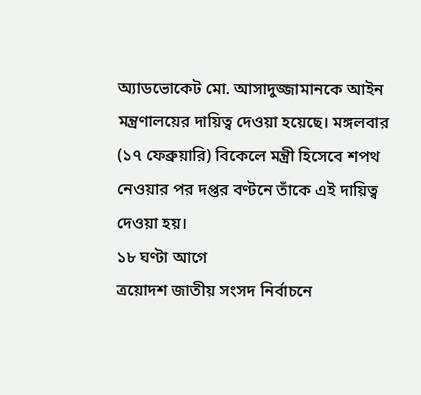অ্যাডভোকেট মো. আসাদুজ্জামানকে আইন মন্ত্রণালয়ের দায়িত্ব দেওয়া হয়েছে। মঙ্গলবার (১৭ ফেব্রুয়ারি) বিকেলে মন্ত্রী হিসেবে শপথ নেওয়ার পর দপ্তর বণ্টনে তাঁকে এই দায়িত্ব দেওয়া হয়।
১৮ ঘণ্টা আগে
ত্রয়োদশ জাতীয় সংসদ নির্বাচনে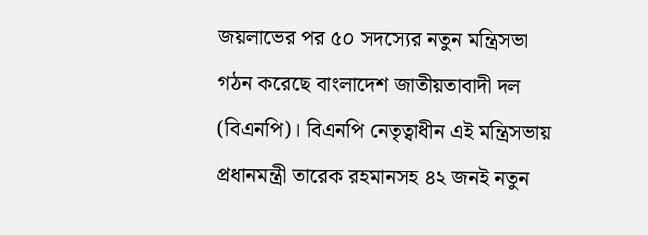জয়লাভের পর ৫০ সদস্যের নতুন মন্ত্রিসভা গঠন করেছে বাংলাদেশ জাতীয়তাবাদী দল (বিএনপি)। বিএনপি নেতৃত্বাধীন এই মন্ত্রিসভায় প্রধানমন্ত্রী তারেক রহমানসহ ৪২ জনই নতুন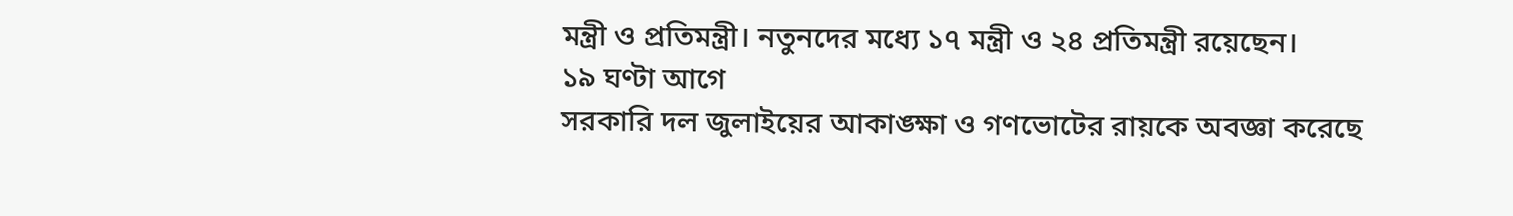মন্ত্রী ও প্রতিমন্ত্রী। নতুনদের মধ্যে ১৭ মন্ত্রী ও ২৪ প্রতিমন্ত্রী রয়েছেন।
১৯ ঘণ্টা আগে
সরকারি দল জুলাইয়ের আকাঙ্ক্ষা ও গণভোটের রায়কে অবজ্ঞা করেছে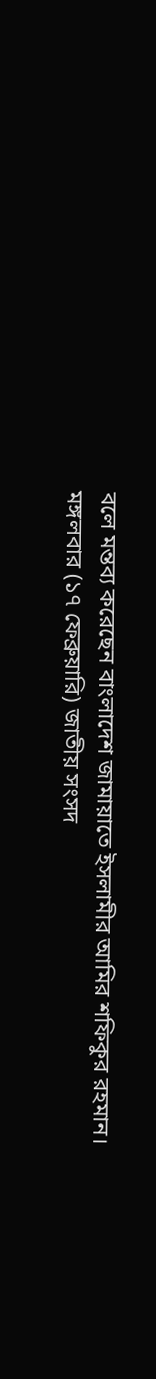বলে মন্তব্য করেছেন বাংলাদেশ জামায়াতে ইসলামীর আমির শফিকুর রহমান। মঙ্গলবার (১৭ ফেব্রুয়ারি) জাতীয় সংসদ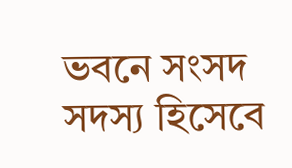ভবনে সংসদ সদস্য হিসেবে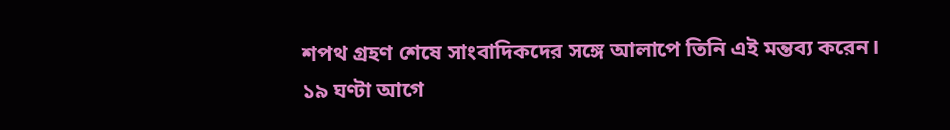শপথ গ্রহণ শেষে সাংবাদিকদের সঙ্গে আলাপে তিনি এই মন্তব্য করেন।
১৯ ঘণ্টা আগে